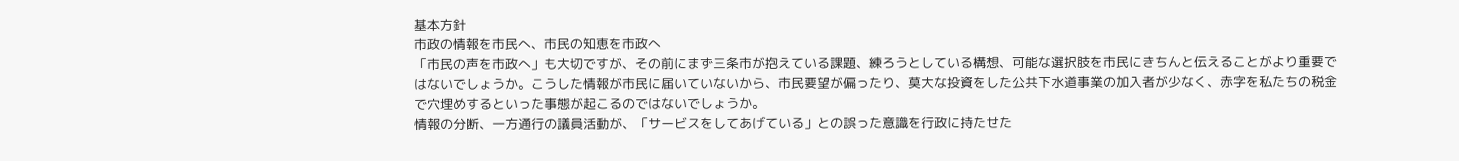基本方針
市政の情報を市民へ、市民の知恵を市政へ
「市民の声を市政へ」も大切ですが、その前にまず三条市が抱えている課題、練ろうとしている構想、可能な選択肢を市民にきちんと伝えることがより重要ではないでしょうか。こうした情報が市民に届いていないから、市民要望が偏ったり、莫大な投資をした公共下水道事業の加入者が少なく、赤字を私たちの税金で穴埋めするといった事態が起こるのではないでしょうか。
情報の分断、一方通行の議員活動が、「サービスをしてあげている」との誤った意識を行政に持たせた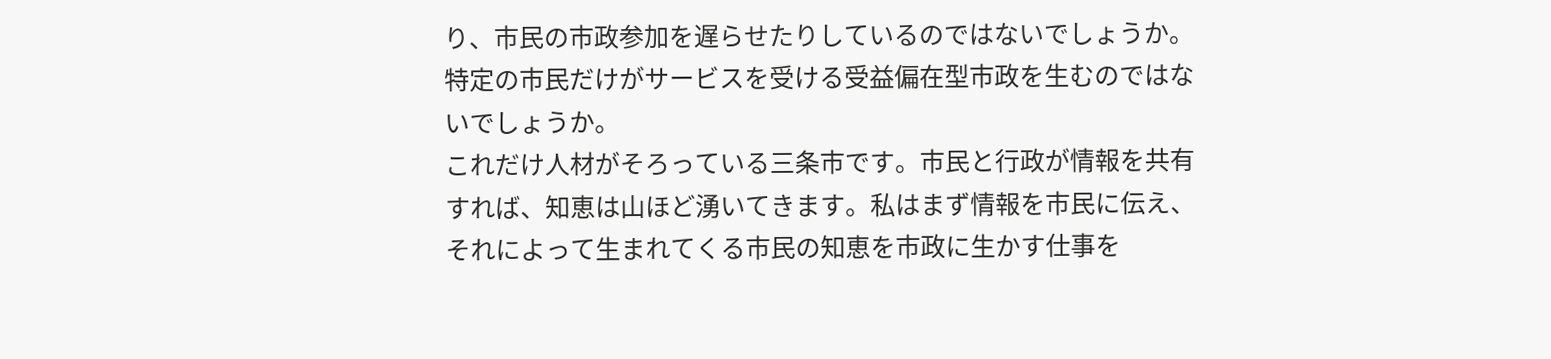り、市民の市政参加を遅らせたりしているのではないでしょうか。特定の市民だけがサービスを受ける受益偏在型市政を生むのではないでしょうか。
これだけ人材がそろっている三条市です。市民と行政が情報を共有すれば、知恵は山ほど湧いてきます。私はまず情報を市民に伝え、それによって生まれてくる市民の知恵を市政に生かす仕事を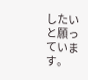したいと願っています。